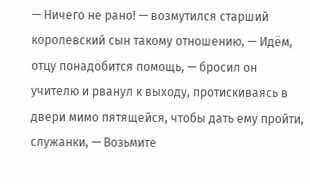— Ничего не рано! — возмутился старший королевский сын такому отношению, — Идём, отцу понадобится помощь, — бросил он учителю и рванул к выходу, протискиваясь в двери мимо пятящейся, чтобы дать ему пройти, служанки, — Возьмите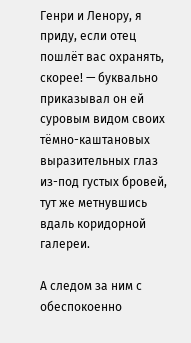Генри и Ленору, я приду, если отец пошлёт вас охранять, скорее! — буквально приказывал он ей суровым видом своих тёмно-каштановых выразительных глаз из-под густых бровей, тут же метнувшись вдаль коридорной галереи.

А следом за ним с обеспокоенно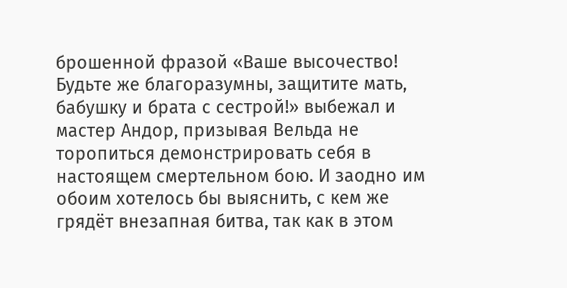брошенной фразой «Ваше высочество! Будьте же благоразумны, защитите мать, бабушку и брата с сестрой!» выбежал и мастер Андор, призывая Вельда не торопиться демонстрировать себя в настоящем смертельном бою. И заодно им обоим хотелось бы выяснить, с кем же грядёт внезапная битва, так как в этом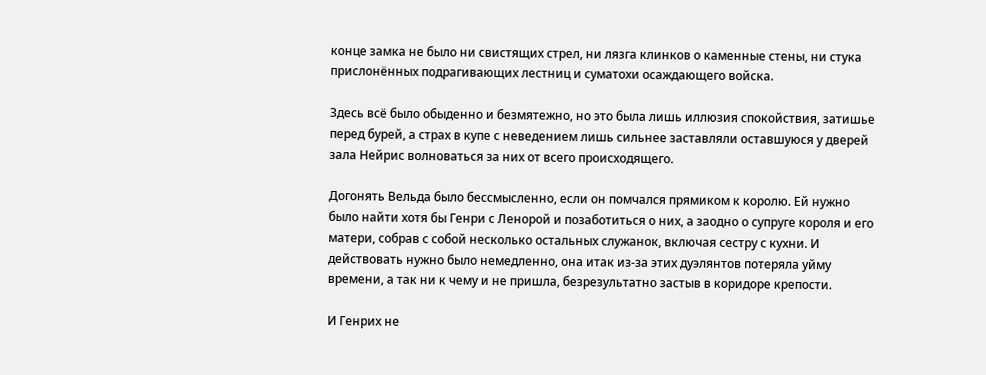конце замка не было ни свистящих стрел, ни лязга клинков о каменные стены, ни стука прислонённых подрагивающих лестниц и суматохи осаждающего войска.

Здесь всё было обыденно и безмятежно, но это была лишь иллюзия спокойствия, затишье перед бурей, а страх в купе с неведением лишь сильнее заставляли оставшуюся у дверей зала Нейрис волноваться за них от всего происходящего.

Догонять Вельда было бессмысленно, если он помчался прямиком к королю. Ей нужно было найти хотя бы Генри с Ленорой и позаботиться о них, а заодно о супруге короля и его матери, собрав с собой несколько остальных служанок, включая сестру с кухни. И действовать нужно было немедленно, она итак из-за этих дуэлянтов потеряла уйму времени, а так ни к чему и не пришла, безрезультатно застыв в коридоре крепости.

И Генрих не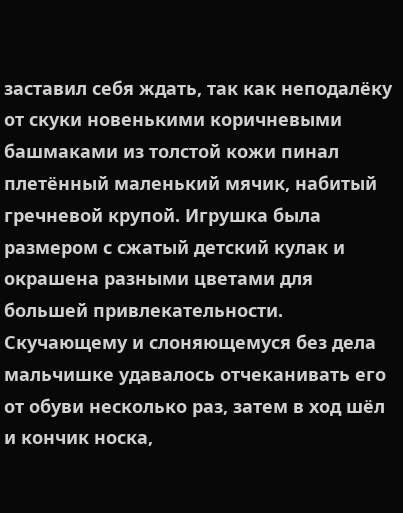заставил себя ждать, так как неподалёку от скуки новенькими коричневыми башмаками из толстой кожи пинал плетённый маленький мячик, набитый гречневой крупой. Игрушка была размером с сжатый детский кулак и окрашена разными цветами для большей привлекательности. Скучающему и слоняющемуся без дела мальчишке удавалось отчеканивать его от обуви несколько раз, затем в ход шёл и кончик носка,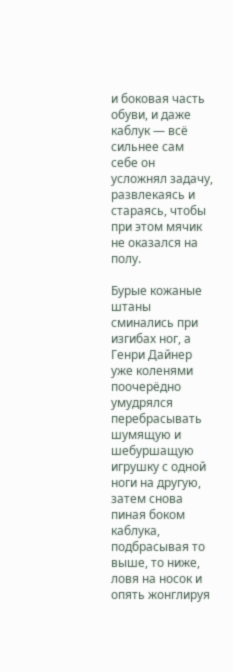и боковая часть обуви, и даже каблук — всё сильнее сам себе он усложнял задачу, развлекаясь и стараясь, чтобы при этом мячик не оказался на полу.

Бурые кожаные штаны сминались при изгибах ног, а Генри Дайнер уже коленями поочерёдно умудрялся перебрасывать шумящую и шебуршащую игрушку с одной ноги на другую, затем снова пиная боком каблука, подбрасывая то выше, то ниже, ловя на носок и опять жонглируя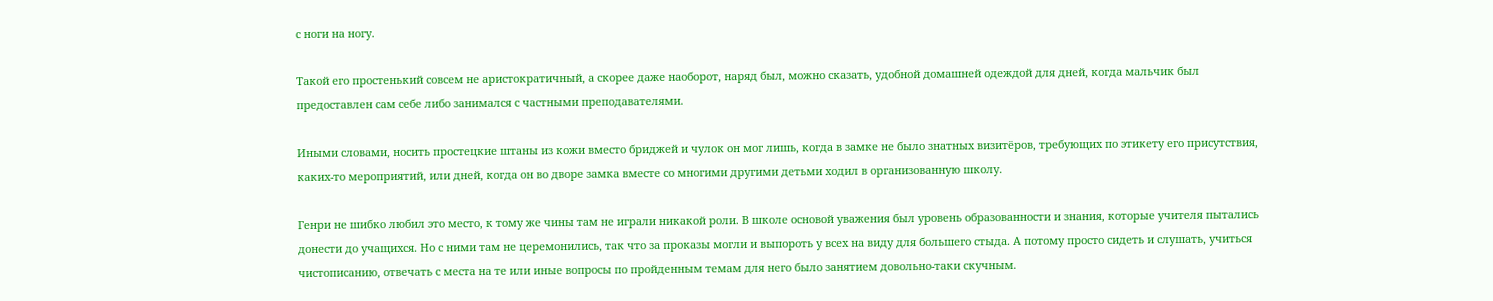с ноги на ногу.

Такой его простенький совсем не аристократичный, а скорее даже наоборот, наряд был, можно сказать, удобной домашней одеждой для дней, когда мальчик был предоставлен сам себе либо занимался с частными преподавателями.

Иными словами, носить простецкие штаны из кожи вместо бриджей и чулок он мог лишь, когда в замке не было знатных визитёров, требующих по этикету его присутствия, каких-то мероприятий, или дней, когда он во дворе замка вместе со многими другими детьми ходил в организованную школу.

Генри не шибко любил это место, к тому же чины там не играли никакой роли. В школе основой уважения был уровень образованности и знания, которые учителя пытались донести до учащихся. Но с ними там не церемонились, так что за проказы могли и выпороть у всех на виду для большего стыда. А потому просто сидеть и слушать, учиться чистописанию, отвечать с места на те или иные вопросы по пройденным темам для него было занятием довольно-таки скучным.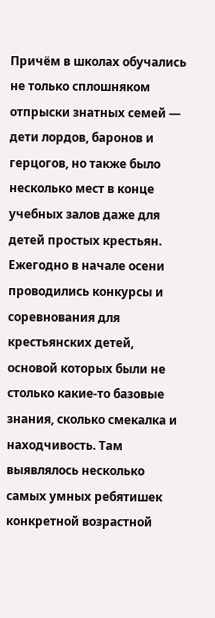Причём в школах обучались не только сплошняком отпрыски знатных семей — дети лордов, баронов и герцогов, но также было несколько мест в конце учебных залов даже для детей простых крестьян. Ежегодно в начале осени проводились конкурсы и соревнования для крестьянских детей, основой которых были не столько какие-то базовые знания, сколько смекалка и находчивость. Там выявлялось несколько самых умных ребятишек конкретной возрастной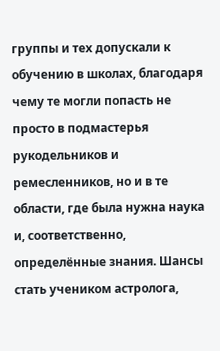группы и тех допускали к обучению в школах, благодаря чему те могли попасть не просто в подмастерья рукодельников и ремесленников, но и в те области, где была нужна наука и, соответственно, определённые знания. Шансы стать учеником астролога,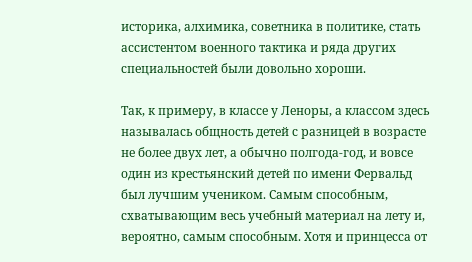историка, алхимика, советника в политике, стать ассистентом военного тактика и ряда других специальностей были довольно хороши.

Так, к примеру, в классе у Леноры, а классом здесь называлась общность детей с разницей в возрасте не более двух лет, а обычно полгода-год, и вовсе один из крестьянский детей по имени Фервальд был лучшим учеником. Самым способным, схватывающим весь учебный материал на лету и, вероятно, самым способным. Хотя и принцесса от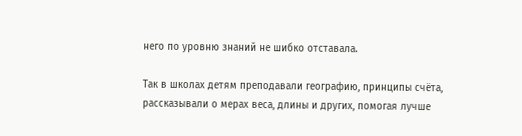него по уровню знаний не шибко отставала.

Так в школах детям преподавали географию, принципы счёта, рассказывали о мерах веса, длины и других, помогая лучше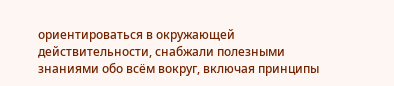ориентироваться в окружающей действительности, снабжали полезными знаниями обо всём вокруг, включая принципы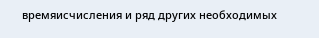времяисчисления и ряд других необходимых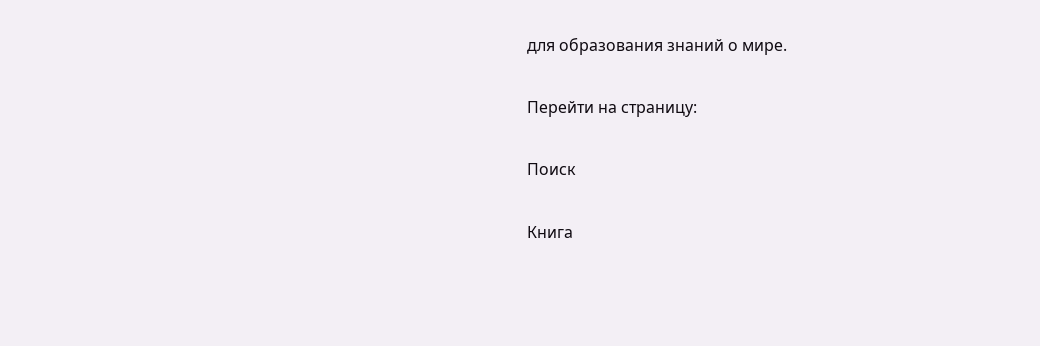для образования знаний о мире.

Перейти на страницу:

Поиск

Книга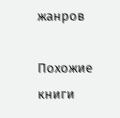жанров

Похожие книги